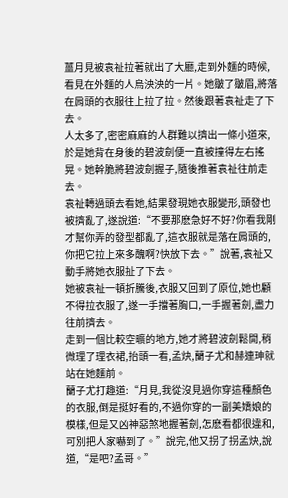薑月見被袁祉拉著就出了大廳,走到外麵的時候,看見在外麵的人烏泱泱的一片。她皺了皺眉,將落在肩頭的衣服往上拉了拉。然後跟著袁祉走了下去。
人太多了,密密麻麻的人群難以擠出一條小道來,於是她背在身後的碧波劍便一直被撞得左右搖晃。她幹脆將碧波劍握子,隨後推著袁祉往前走去。
袁祉轉過頭去看她,結果發現她衣服變形,頭發也被擠亂了,遂說道:“不要那麽急好不好?你看我剛才幫你弄的發型都亂了,這衣服就是落在肩頭的,你把它拉上來多醜啊?快放下去。”說著,袁祉又動手將她衣服扯了下去。
她被袁祉一頓折騰後,衣服又回到了原位,她也顧不得拉衣服了,遂一手擋著胸口,一手握著劍,盡力往前擠去。
走到一個比較空曠的地方,她才將碧波劍鬆開,稍微理了理衣裙,抬頭一看,孟炔,蘭子尤和赫連珅就站在她麵前。
蘭子尤打趣道:“月見,我從沒見過你穿這種顏色的衣服,倒是挺好看的,不過你穿的一副美嬌娘的模樣,但是又凶神惡煞地握著劍,怎麽看都很違和,可別把人家嚇到了。”說完,他又拐了拐孟炔,說道,“是吧?孟哥。”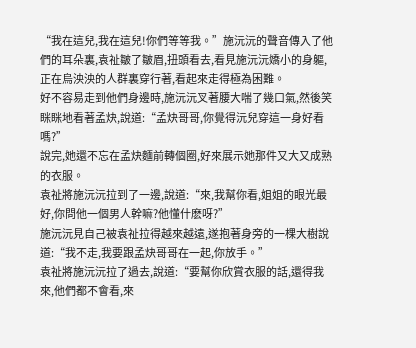“我在這兒,我在這兒!你們等等我。”施沅沅的聲音傳入了他們的耳朵裏,袁祉皺了皺眉,扭頭看去,看見施沅沅嬌小的身軀,正在烏泱泱的人群裏穿行著,看起來走得極為困難。
好不容易走到他們身邊時,施沅沅叉著腰大喘了幾口氣,然後笑眯眯地看著孟炔,說道:“孟炔哥哥,你覺得沅兒穿這一身好看嗎?”
說完,她還不忘在孟炔麵前轉個圈,好來展示她那件又大又成熟的衣服。
袁祉將施沅沅拉到了一邊,說道:“來,我幫你看,姐姐的眼光最好,你問他一個男人幹嘛?他懂什麽呀?”
施沅沅見自己被袁祉拉得越來越遠,遂抱著身旁的一棵大樹說道:“我不走,我要跟孟炔哥哥在一起,你放手。”
袁祉將施沅沅拉了過去,說道:“要幫你欣賞衣服的話,還得我來,他們都不會看,來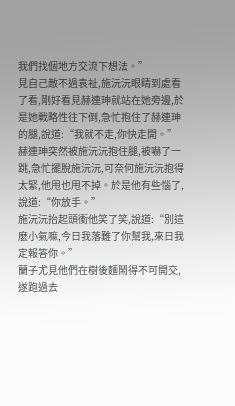我們找個地方交流下想法。”
見自己敵不過袁祉,施沅沅眼睛到處看了看,剛好看見赫連珅就站在她旁邊,於是她戰略性往下倒,急忙抱住了赫連珅的腿,說道:“我就不走,你快走開。”
赫連珅突然被施沅沅抱住腿,被嚇了一跳,急忙擺脫施沅沅,可奈何施沅沅抱得太緊,他甩也甩不掉。於是他有些惱了,說道:“你放手。”
施沅沅抬起頭衝他笑了笑,說道:“別這麽小氣嘛,今日我落難了你幫我,來日我定報答你。”
蘭子尤見他們在樹後麵鬧得不可開交,遂跑過去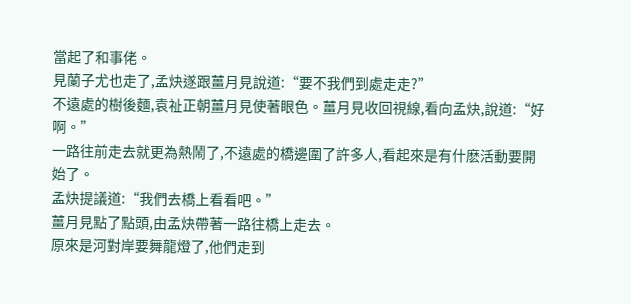當起了和事佬。
見蘭子尤也走了,孟炔遂跟薑月見說道:“要不我們到處走走?”
不遠處的樹後麵,袁祉正朝薑月見使著眼色。薑月見收回視線,看向孟炔,說道:“好啊。”
一路往前走去就更為熱鬧了,不遠處的橋邊圍了許多人,看起來是有什麽活動要開始了。
孟炔提議道:“我們去橋上看看吧。”
薑月見點了點頭,由孟炔帶著一路往橋上走去。
原來是河對岸要舞龍燈了,他們走到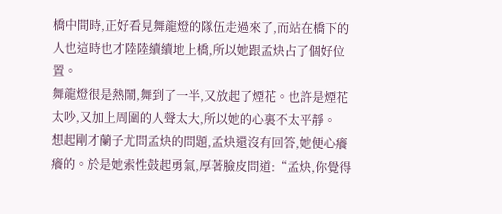橋中間時,正好看見舞龍燈的隊伍走過來了,而站在橋下的人也這時也才陸陸續續地上橋,所以她跟孟炔占了個好位置。
舞龍燈很是熱鬧,舞到了一半,又放起了煙花。也許是煙花太吵,又加上周圍的人聲太大,所以她的心裏不太平靜。
想起剛才蘭子尤問孟炔的問題,孟炔還沒有回答,她便心癢癢的。於是她索性鼓起勇氣,厚著臉皮問道:“孟炔,你覺得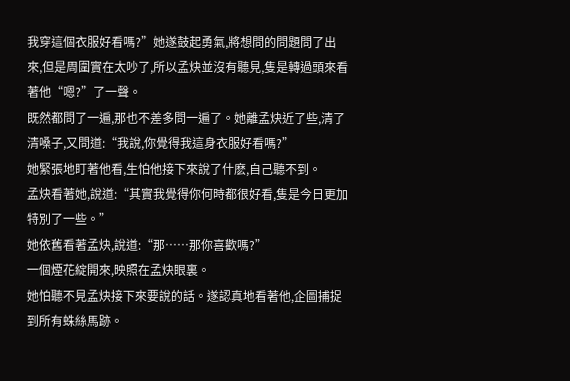我穿這個衣服好看嗎?”她遂鼓起勇氣,將想問的問題問了出來,但是周圍實在太吵了,所以孟炔並沒有聽見,隻是轉過頭來看著他“嗯?”了一聲。
既然都問了一遍,那也不差多問一遍了。她離孟炔近了些,清了清嗓子,又問道:“我說,你覺得我這身衣服好看嗎?”
她緊張地盯著他看,生怕他接下來說了什麽,自己聽不到。
孟炔看著她,說道:“其實我覺得你何時都很好看,隻是今日更加特別了一些。”
她依舊看著孟炔,說道:“那……那你喜歡嗎?”
一個煙花綻開來,映照在孟炔眼裏。
她怕聽不見孟炔接下來要說的話。遂認真地看著他,企圖捕捉到所有蛛絲馬跡。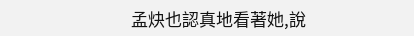孟炔也認真地看著她,說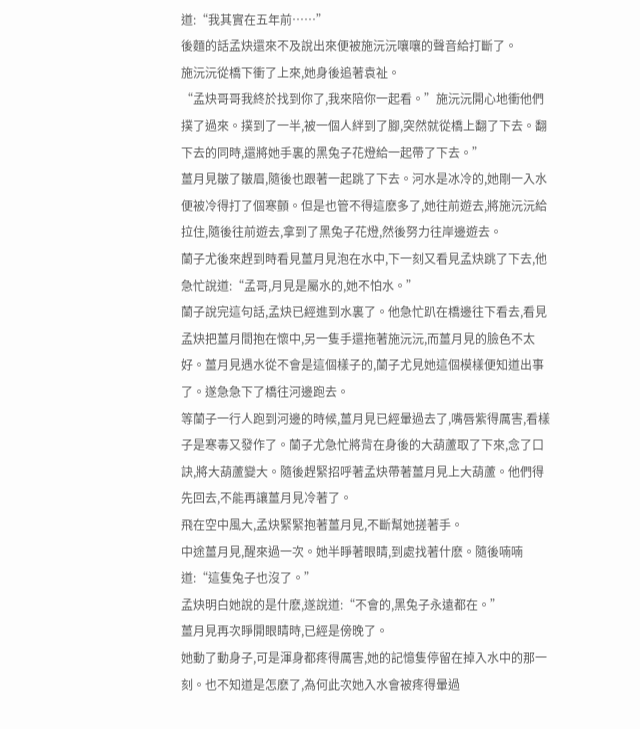道:“我其實在五年前……”
後麵的話孟炔還來不及說出來便被施沅沅嚷嚷的聲音給打斷了。
施沅沅從橋下衝了上來,她身後追著袁祉。
“孟炔哥哥我終於找到你了,我來陪你一起看。”施沅沅開心地衝他們撲了過來。撲到了一半,被一個人絆到了腳,突然就從橋上翻了下去。翻下去的同時,還將她手裏的黑兔子花燈給一起帶了下去。”
薑月見皺了皺眉,隨後也跟著一起跳了下去。河水是冰冷的,她剛一入水便被冷得打了個寒顫。但是也管不得這麽多了,她往前遊去,將施沅沅給拉住,隨後往前遊去,拿到了黑兔子花燈,然後努力往岸邊遊去。
蘭子尤後來趕到時看見薑月見泡在水中,下一刻又看見孟炔跳了下去,他急忙說道:“孟哥,月見是屬水的,她不怕水。”
蘭子說完這句話,孟炔已經進到水裏了。他急忙趴在橋邊往下看去,看見孟炔把薑月間抱在懷中,另一隻手還拖著施沅沅,而薑月見的臉色不太好。薑月見遇水從不會是這個樣子的,蘭子尤見她這個模樣便知道出事了。遂急急下了橋往河邊跑去。
等蘭子一行人跑到河邊的時候,薑月見已經暈過去了,嘴唇紫得厲害,看樣子是寒毒又發作了。蘭子尤急忙將背在身後的大葫蘆取了下來,念了口訣,將大葫蘆變大。隨後趕緊招呼著孟炔帶著薑月見上大葫蘆。他們得先回去,不能再讓薑月見冷著了。
飛在空中風大,孟炔緊緊抱著薑月見,不斷幫她搓著手。
中途薑月見,醒來過一次。她半睜著眼睛,到處找著什麽。隨後喃喃道:“這隻兔子也沒了。”
孟炔明白她說的是什麽,遂說道:“不會的,黑兔子永遠都在。”
薑月見再次睜開眼睛時,已經是傍晚了。
她動了動身子,可是渾身都疼得厲害,她的記憶隻停留在掉入水中的那一刻。也不知道是怎麽了,為何此次她入水會被疼得暈過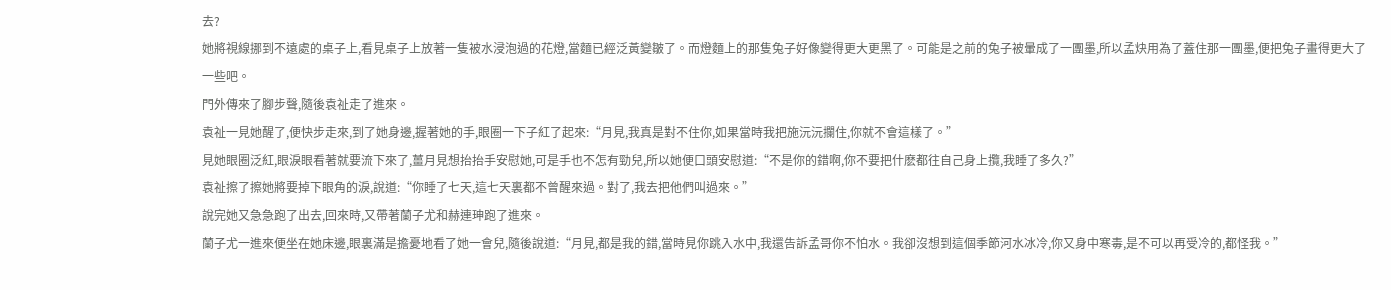去?
她將視線挪到不遠處的桌子上,看見桌子上放著一隻被水浸泡過的花燈,當麵已經泛黃變皺了。而燈麵上的那隻兔子好像變得更大更黑了。可能是之前的兔子被暈成了一團墨,所以孟炔用為了蓋住那一團墨,便把兔子畫得更大了一些吧。
門外傳來了腳步聲,隨後袁祉走了進來。
袁祉一見她醒了,便快步走來,到了她身邊,握著她的手,眼圈一下子紅了起來:“月見,我真是對不住你,如果當時我把施沅沅攔住,你就不會這樣了。”
見她眼圈泛紅,眼淚眼看著就要流下來了,薑月見想抬抬手安慰她,可是手也不怎有勁兒,所以她便口頭安慰道:“不是你的錯啊,你不要把什麽都往自己身上攬,我睡了多久?”
袁祉擦了擦她將要掉下眼角的淚,說道:“你睡了七天,這七天裏都不曾醒來過。對了,我去把他們叫過來。”
說完她又急急跑了出去,回來時,又帶著蘭子尤和赫連珅跑了進來。
蘭子尤一進來便坐在她床邊,眼裏滿是擔憂地看了她一會兒,隨後說道:“月見,都是我的錯,當時見你跳入水中,我還告訴孟哥你不怕水。我卻沒想到這個季節河水冰冷,你又身中寒毒,是不可以再受冷的,都怪我。”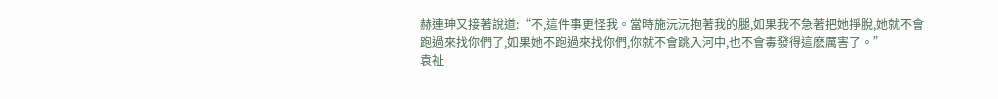赫連珅又接著說道:“不,這件事更怪我。當時施沅沅抱著我的腿,如果我不急著把她掙脫,她就不會跑過來找你們了,如果她不跑過來找你們,你就不會跳入河中,也不會毒發得這麽厲害了。”
袁祉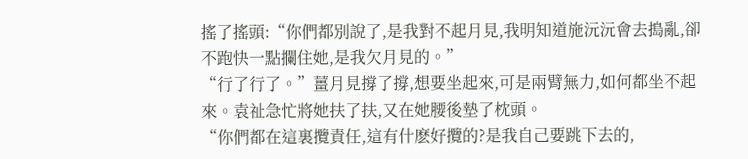搖了搖頭:“你們都別說了,是我對不起月見,我明知道施沅沅會去搗亂,卻不跑快一點攔住她,是我欠月見的。”
“行了行了。”薑月見撐了撐,想要坐起來,可是兩臂無力,如何都坐不起來。袁祉急忙將她扶了扶,又在她腰後墊了枕頭。
“你們都在這裏攬責任,這有什麽好攬的?是我自己要跳下去的,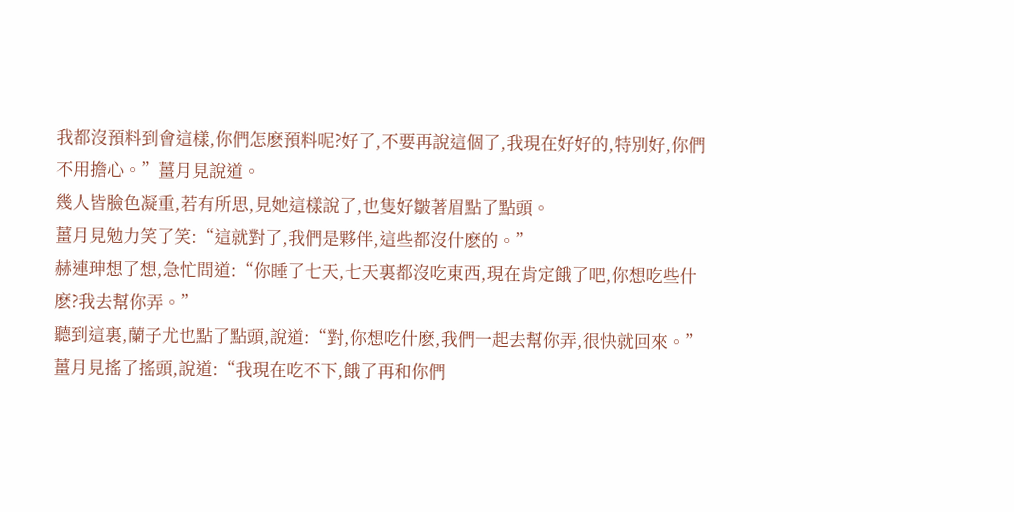我都沒預料到會這樣,你們怎麽預料呢?好了,不要再說這個了,我現在好好的,特別好,你們不用擔心。”薑月見說道。
幾人皆臉色凝重,若有所思,見她這樣說了,也隻好皺著眉點了點頭。
薑月見勉力笑了笑:“這就對了,我們是夥伴,這些都沒什麽的。”
赫連珅想了想,急忙問道:“你睡了七天,七天裏都沒吃東西,現在肯定餓了吧,你想吃些什麽?我去幫你弄。”
聽到這裏,蘭子尤也點了點頭,說道:“對,你想吃什麽,我們一起去幫你弄,很快就回來。”
薑月見搖了搖頭,說道:“我現在吃不下,餓了再和你們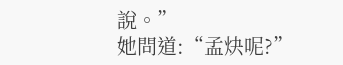說。”
她問道:“孟炔呢?”